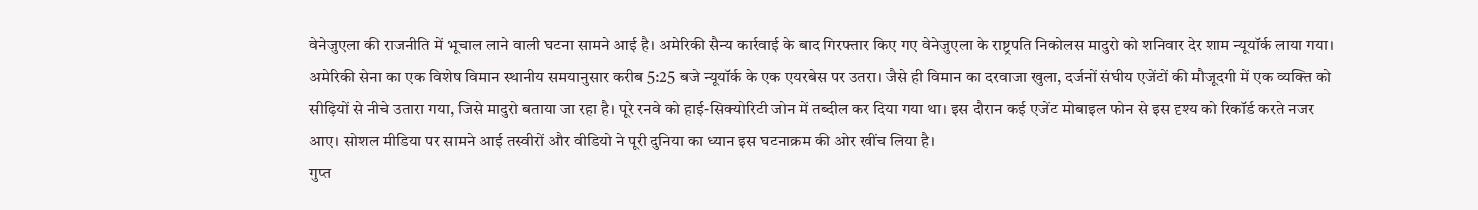वेनेजुएला की राजनीति में भूचाल लाने वाली घटना सामने आई है। अमेरिकी सैन्य कार्रवाई के बाद गिरफ्तार किए गए वेनेजुएला के राष्ट्रपति निकोलस मादुरो को शनिवार देर शाम न्यूयॉर्क लाया गया। अमेरिकी सेना का एक विशेष विमान स्थानीय समयानुसार करीब 5:25 बजे न्यूयॉर्क के एक एयरबेस पर उतरा। जैसे ही विमान का दरवाजा खुला, दर्जनों संघीय एजेंटों की मौजूदगी में एक व्यक्ति को सीढ़ियों से नीचे उतारा गया, जिसे मादुरो बताया जा रहा है। पूरे रनवे को हाई-सिक्योरिटी जोन में तब्दील कर दिया गया था। इस दौरान कई एजेंट मोबाइल फोन से इस दृश्य को रिकॉर्ड करते नजर आए। सोशल मीडिया पर सामने आई तस्वीरों और वीडियो ने पूरी दुनिया का ध्यान इस घटनाक्रम की ओर खींच लिया है।
गुप्त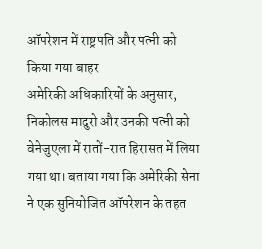ऑपरेशन में राष्ट्रपति और पत्नी को किया गया बाहर
अमेरिकी अधिकारियों के अनुसार, निकोलस मादुरो और उनकी पत्नी को वेनेजुएला में रातों-रात हिरासत में लिया गया था। बताया गया कि अमेरिकी सेना ने एक सुनियोजित ऑपरेशन के तहत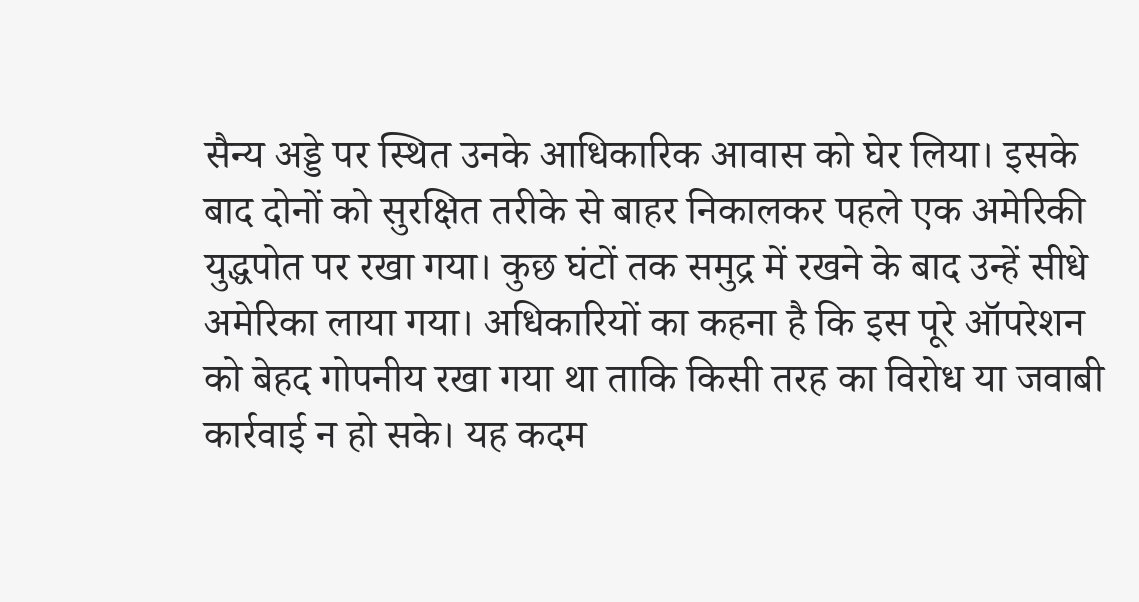सैन्य अड्डे पर स्थित उनके आधिकारिक आवास को घेर लिया। इसके बाद दोनों को सुरक्षित तरीके से बाहर निकालकर पहले एक अमेरिकी युद्धपोत पर रखा गया। कुछ घंटों तक समुद्र में रखने के बाद उन्हें सीधे अमेरिका लाया गया। अधिकारियों का कहना है कि इस पूरे ऑपरेशन को बेहद गोपनीय रखा गया था ताकि किसी तरह का विरोध या जवाबी कार्रवाई न हो सके। यह कदम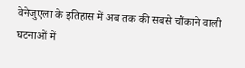वेनेजुएला के इतिहास में अब तक की सबसे चौंकाने वाली घटनाओं में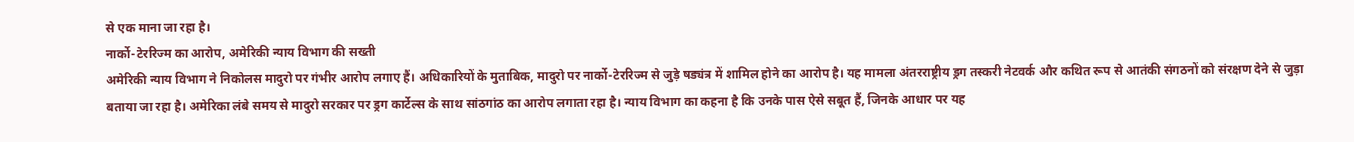से एक माना जा रहा है।
नार्को-टेररिज्म का आरोप, अमेरिकी न्याय विभाग की सख्ती
अमेरिकी न्याय विभाग ने निकोलस मादुरो पर गंभीर आरोप लगाए हैं। अधिकारियों के मुताबिक, मादुरो पर नार्को-टेररिज्म से जुड़े षड्यंत्र में शामिल होने का आरोप है। यह मामला अंतरराष्ट्रीय ड्रग तस्करी नेटवर्क और कथित रूप से आतंकी संगठनों को संरक्षण देने से जुड़ा बताया जा रहा है। अमेरिका लंबे समय से मादुरो सरकार पर ड्रग कार्टेल्स के साथ सांठगांठ का आरोप लगाता रहा है। न्याय विभाग का कहना है कि उनके पास ऐसे सबूत हैं, जिनके आधार पर यह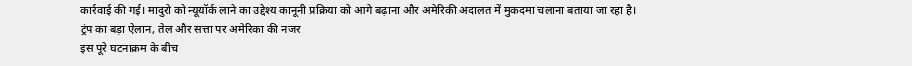कार्रवाई की गई। मादुरो को न्यूयॉर्क लाने का उद्देश्य कानूनी प्रक्रिया को आगे बढ़ाना और अमेरिकी अदालत में मुकदमा चलाना बताया जा रहा है।
ट्रंप का बड़ा ऐलान, तेल और सत्ता पर अमेरिका की नजर
इस पूरे घटनाक्रम के बीच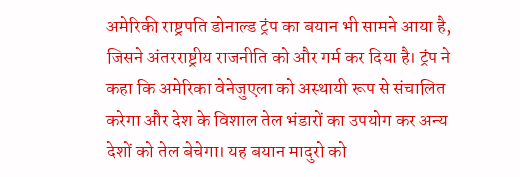अमेरिकी राष्ट्रपति डोनाल्ड ट्रंप का बयान भी सामने आया है, जिसने अंतरराष्ट्रीय राजनीति को और गर्म कर दिया है। ट्रंप ने कहा कि अमेरिका वेनेजुएला को अस्थायी रूप से संचालित करेगा और देश के विशाल तेल भंडारों का उपयोग कर अन्य देशों को तेल बेचेगा। यह बयान मादुरो को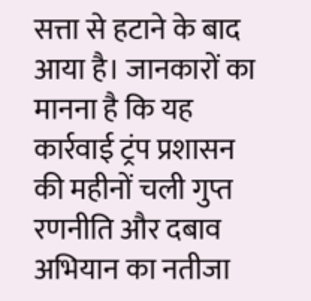सत्ता से हटाने के बाद आया है। जानकारों का मानना है कि यह कार्रवाई ट्रंप प्रशासन की महीनों चली गुप्त रणनीति और दबाव अभियान का नतीजा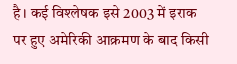है। कई विश्लेषक इसे 2003 में इराक पर हुए अमेरिकी आक्रमण के बाद किसी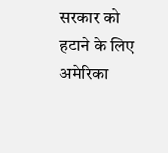सरकार को हटाने के लिए अमेरिका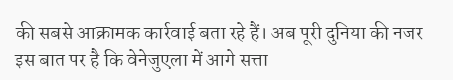की सबसे आक्रामक कार्रवाई बता रहे हैं। अब पूरी दुनिया की नजर इस बात पर है कि वेनेजुएला में आगे सत्ता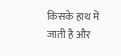किसके हाथ में जाती है और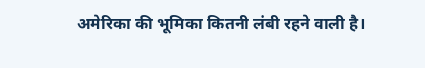अमेरिका की भूमिका कितनी लंबी रहने वाली है।